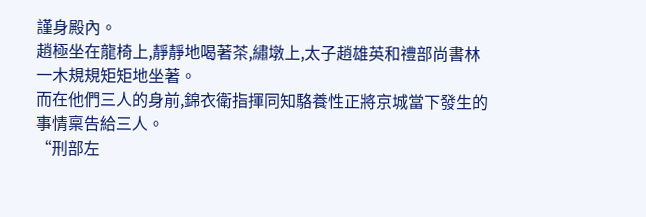謹身殿內。
趙極坐在龍椅上,靜靜地喝著茶,繡墩上,太子趙雄英和禮部尚書林一木規規矩矩地坐著。
而在他們三人的身前,錦衣衛指揮同知駱養性正將京城當下發生的事情稟告給三人。
“刑部左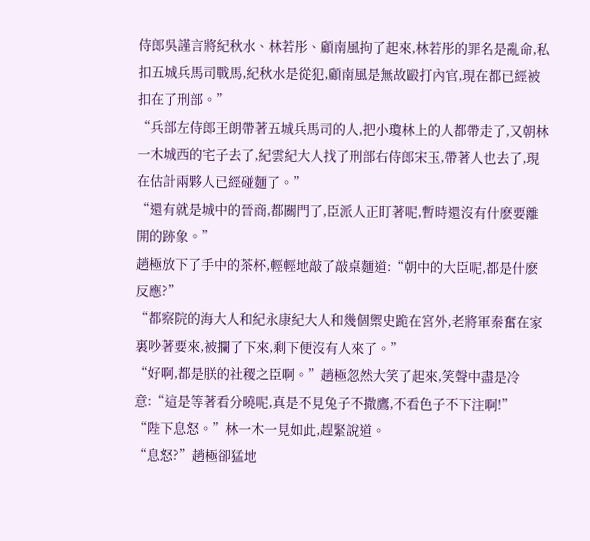侍郎吳謹言將紀秋水、林若彤、顧南風拘了起來,林若彤的罪名是亂命,私扣五城兵馬司戰馬,紀秋水是從犯,顧南風是無故毆打內官,現在都已經被扣在了刑部。”
“兵部左侍郎王朗帶著五城兵馬司的人,把小瓊林上的人都帶走了,又朝林一木城西的宅子去了,紀雲紀大人找了刑部右侍郎宋玉,帶著人也去了,現在估計兩夥人已經碰麵了。”
“還有就是城中的晉商,都關門了,臣派人正盯著呢,暫時還沒有什麽要離開的跡象。”
趙極放下了手中的茶杯,輕輕地敲了敲桌麵道:“朝中的大臣呢,都是什麽反應?”
“都察院的海大人和紀永康紀大人和幾個禦史跪在宮外,老將軍秦奮在家裏吵著要來,被攔了下來,剩下便沒有人來了。”
“好啊,都是朕的社稷之臣啊。”趙極忽然大笑了起來,笑聲中盡是冷意:“這是等著看分曉呢,真是不見兔子不撒鷹,不看色子不下注啊!”
“陛下息怒。”林一木一見如此,趕緊說道。
“息怒?”趙極卻猛地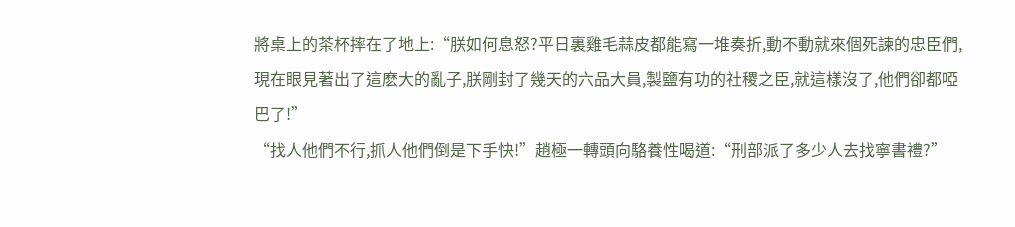將桌上的茶杯摔在了地上:“朕如何息怒?平日裏雞毛蒜皮都能寫一堆奏折,動不動就來個死諫的忠臣們,現在眼見著出了這麽大的亂子,朕剛封了幾天的六品大員,製鹽有功的社稷之臣,就這樣沒了,他們卻都啞巴了!”
“找人他們不行,抓人他們倒是下手快!”趙極一轉頭向駱養性喝道:“刑部派了多少人去找寧書禮?”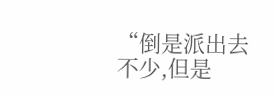“倒是派出去不少,但是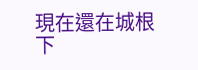現在還在城根下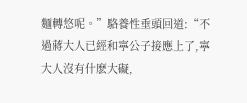麵轉悠呢。”駱養性垂頭回道:“不過蔣大人已經和寧公子接應上了,寧大人沒有什麽大礙,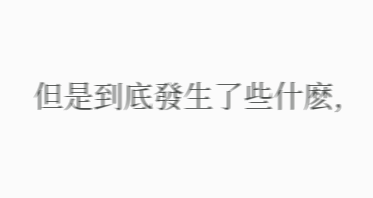但是到底發生了些什麽,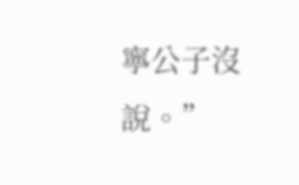寧公子沒說。”